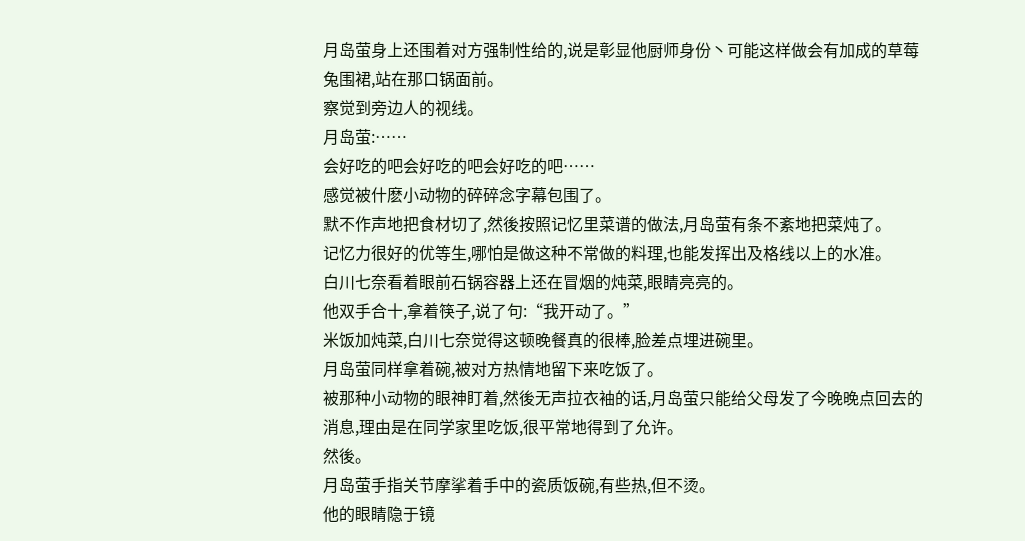月岛萤身上还围着对方强制性给的,说是彰显他厨师身份丶可能这样做会有加成的草莓兔围裙,站在那口锅面前。
察觉到旁边人的视线。
月岛萤:……
会好吃的吧会好吃的吧会好吃的吧……
感觉被什麽小动物的碎碎念字幕包围了。
默不作声地把食材切了,然後按照记忆里菜谱的做法,月岛萤有条不紊地把菜炖了。
记忆力很好的优等生,哪怕是做这种不常做的料理,也能发挥出及格线以上的水准。
白川七奈看着眼前石锅容器上还在冒烟的炖菜,眼睛亮亮的。
他双手合十,拿着筷子,说了句:“我开动了。”
米饭加炖菜,白川七奈觉得这顿晚餐真的很棒,脸差点埋进碗里。
月岛萤同样拿着碗,被对方热情地留下来吃饭了。
被那种小动物的眼神盯着,然後无声拉衣袖的话,月岛萤只能给父母发了今晚晚点回去的消息,理由是在同学家里吃饭,很平常地得到了允许。
然後。
月岛萤手指关节摩挲着手中的瓷质饭碗,有些热,但不烫。
他的眼睛隐于镜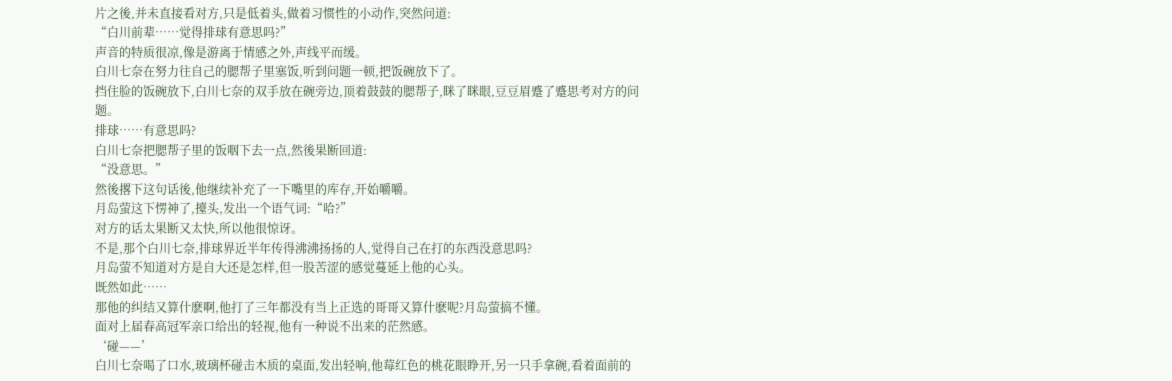片之後,并未直接看对方,只是低着头,做着习惯性的小动作,突然问道:
“白川前辈……觉得排球有意思吗?”
声音的特质很凉,像是游离于情感之外,声线平而缓。
白川七奈在努力往自己的腮帮子里塞饭,听到问题一顿,把饭碗放下了。
挡住脸的饭碗放下,白川七奈的双手放在碗旁边,顶着鼓鼓的腮帮子,眯了眯眼,豆豆眉蹙了蹙思考对方的问题。
排球……有意思吗?
白川七奈把腮帮子里的饭咽下去一点,然後果断回道:
“没意思。”
然後撂下这句话後,他继续补充了一下嘴里的库存,开始嚼嚼。
月岛萤这下愣神了,擡头,发出一个语气词:“哈?”
对方的话太果断又太快,所以他很惊讶。
不是,那个白川七奈,排球界近半年传得沸沸扬扬的人,觉得自己在打的东西没意思吗?
月岛萤不知道对方是自大还是怎样,但一股苦涩的感觉蔓延上他的心头。
既然如此……
那他的纠结又算什麽啊,他打了三年都没有当上正选的哥哥又算什麽呢?月岛萤搞不懂。
面对上届春高冠军亲口给出的轻视,他有一种说不出来的茫然感。
‘碰——’
白川七奈喝了口水,玻璃杯碰击木质的桌面,发出轻响,他莓红色的桃花眼睁开,另一只手拿碗,看着面前的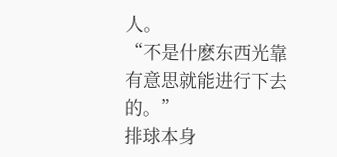人。
“不是什麽东西光靠有意思就能进行下去的。”
排球本身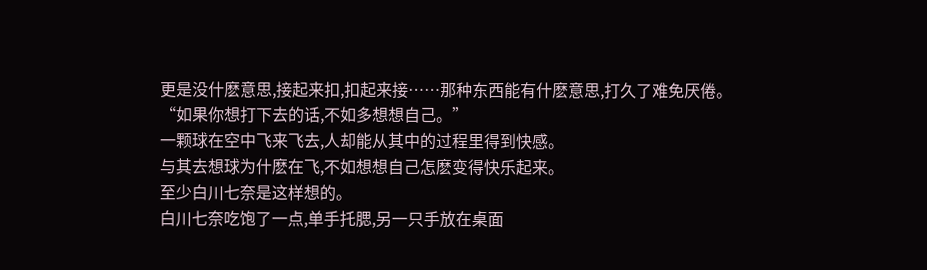更是没什麽意思,接起来扣,扣起来接……那种东西能有什麽意思,打久了难免厌倦。
“如果你想打下去的话,不如多想想自己。”
一颗球在空中飞来飞去,人却能从其中的过程里得到快感。
与其去想球为什麽在飞,不如想想自己怎麽变得快乐起来。
至少白川七奈是这样想的。
白川七奈吃饱了一点,单手托腮,另一只手放在桌面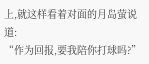上,就这样看着对面的月岛萤说道:
“作为回报,要我陪你打球吗?”